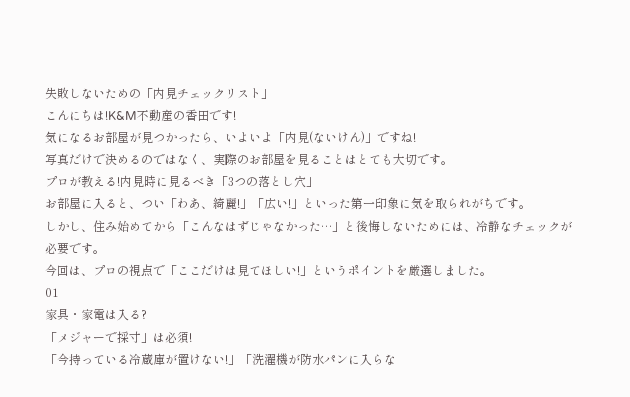失敗しないための「内見チェックリスト」
こんにちは!K&M不動産の香田です!
気になるお部屋が見つかったら、いよいよ「内見(ないけん)」ですね!
写真だけで決めるのではなく、実際のお部屋を見ることはとても大切です。
プロが教える!内見時に見るべき「3つの落とし穴」
お部屋に入ると、つい「わあ、綺麗!」「広い!」といった第一印象に気を取られがちです。
しかし、住み始めてから「こんなはずじゃなかった…」と後悔しないためには、冷静なチェックが必要です。
今回は、プロの視点で「ここだけは見てほしい!」というポイントを厳選しました。
01
家具・家電は入る?
「メジャーで採寸」は必須!
「今持っている冷蔵庫が置けない!」「洗濯機が防水パンに入らな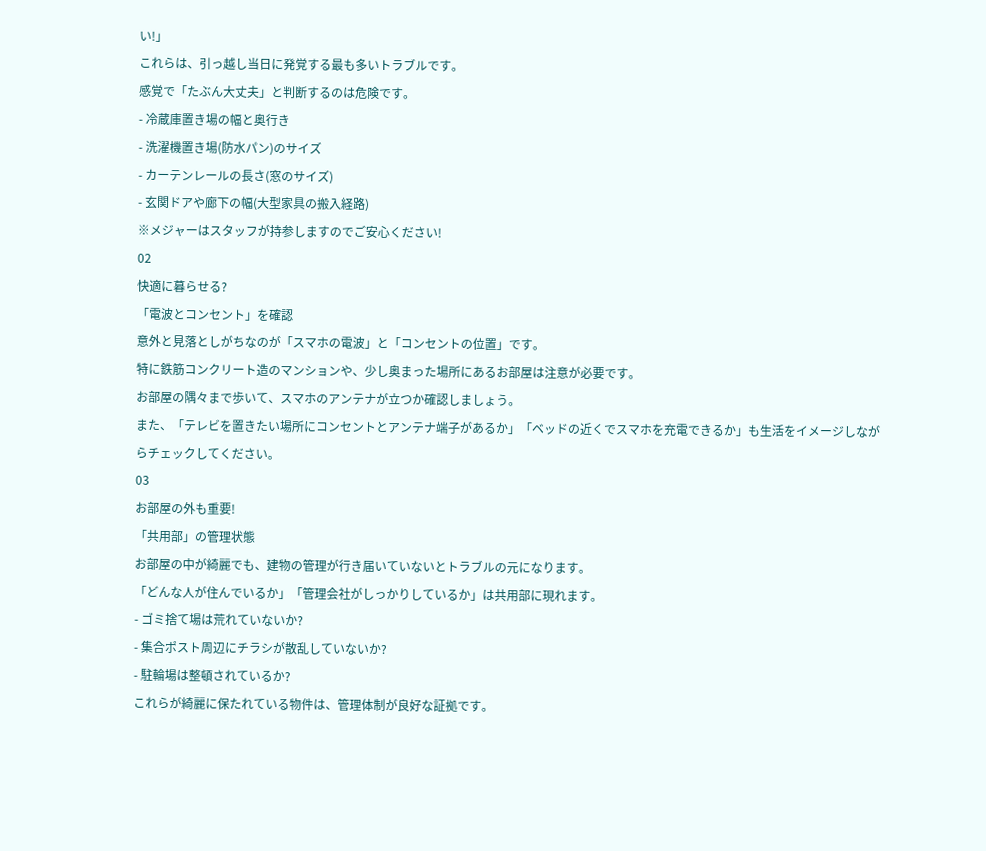い!」
これらは、引っ越し当日に発覚する最も多いトラブルです。
感覚で「たぶん大丈夫」と判断するのは危険です。
- 冷蔵庫置き場の幅と奥行き
- 洗濯機置き場(防水パン)のサイズ
- カーテンレールの長さ(窓のサイズ)
- 玄関ドアや廊下の幅(大型家具の搬入経路)
※メジャーはスタッフが持参しますのでご安心ください!
02
快適に暮らせる?
「電波とコンセント」を確認
意外と見落としがちなのが「スマホの電波」と「コンセントの位置」です。
特に鉄筋コンクリート造のマンションや、少し奥まった場所にあるお部屋は注意が必要です。
お部屋の隅々まで歩いて、スマホのアンテナが立つか確認しましょう。
また、「テレビを置きたい場所にコンセントとアンテナ端子があるか」「ベッドの近くでスマホを充電できるか」も生活をイメージしながらチェックしてください。
03
お部屋の外も重要!
「共用部」の管理状態
お部屋の中が綺麗でも、建物の管理が行き届いていないとトラブルの元になります。
「どんな人が住んでいるか」「管理会社がしっかりしているか」は共用部に現れます。
- ゴミ捨て場は荒れていないか?
- 集合ポスト周辺にチラシが散乱していないか?
- 駐輪場は整頓されているか?
これらが綺麗に保たれている物件は、管理体制が良好な証拠です。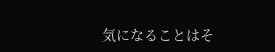気になることはそ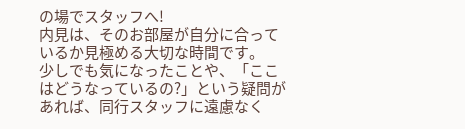の場でスタッフへ!
内見は、そのお部屋が自分に合っているか見極める大切な時間です。
少しでも気になったことや、「ここはどうなっているの?」という疑問があれば、同行スタッフに遠慮なく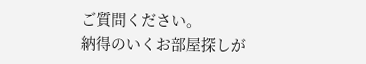ご質問ください。
納得のいくお部屋探しが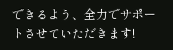できるよう、全力でサポートさせていただきます!